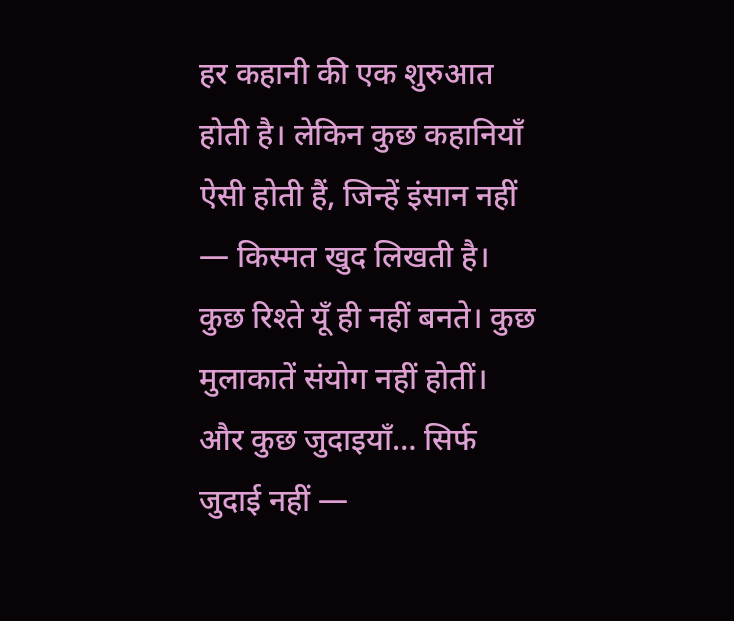हर कहानी की एक शुरुआत होती है। लेकिन कुछ कहानियाँ ऐसी होती हैं, जिन्हें इंसान नहीं — किस्मत खुद लिखती है। कुछ रिश्ते यूँ ही नहीं बनते। कुछ मुलाकातें संयोग नहीं होतीं। और कुछ जुदाइयाँ… सिर्फ जुदाई नहीं —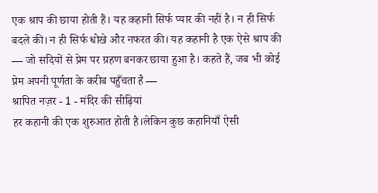एक श्राप की छाया होती हैं। यह कहानी सिर्फ प्यार की नहीं है। न ही सिर्फ बदले की। न ही सिर्फ धोखे और नफरत की। यह कहानी है एक ऐसे श्राप की — जो सदियों से प्रेम पर ग्रहण बनकर छाया हुआ है। कहते हैं, जब भी कोई प्रेम अपनी पूर्णता के करीब पहुँचता है —
श्रापित नज़र - 1 - मंदिर की सीढ़ियां
हर कहानी की एक शुरुआत होती है।लेकिन कुछ कहानियाँ ऐसी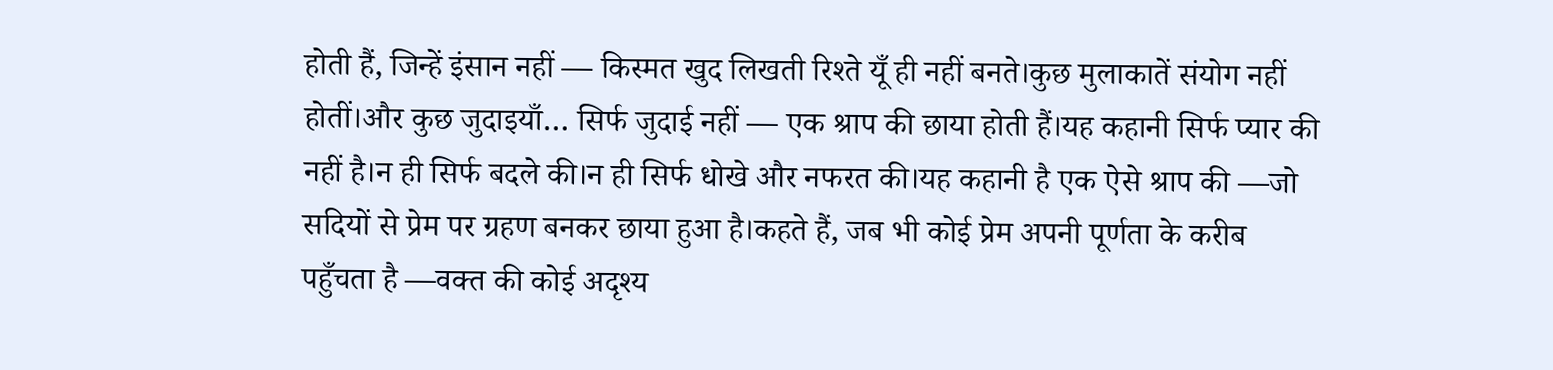होती हैं, जिन्हें इंसान नहीं — किस्मत खुद लिखती रिश्ते यूँ ही नहीं बनते।कुछ मुलाकातें संयोग नहीं होतीं।और कुछ जुदाइयाँ… सिर्फ जुदाई नहीं — एक श्राप की छाया होती हैं।यह कहानी सिर्फ प्यार की नहीं है।न ही सिर्फ बदले की।न ही सिर्फ धोखे और नफरत की।यह कहानी है एक ऐसे श्राप की —जो सदियों से प्रेम पर ग्रहण बनकर छाया हुआ है।कहते हैं, जब भी कोई प्रेम अपनी पूर्णता के करीब पहुँचता है —वक्त की कोई अदृश्य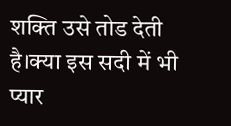शक्ति उसे तोड देती है।क्या इस सदी में भी प्यार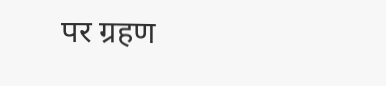पर ग्रहण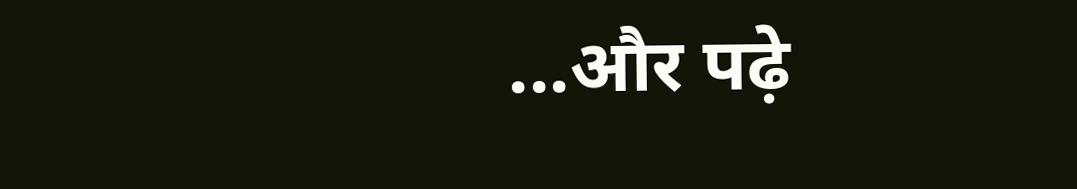...और पढ़े